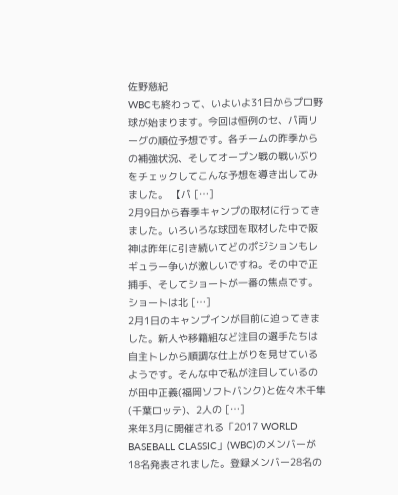佐野慈紀
WBCも終わって、いよいよ31日からプロ野球が始まります。今回は恒例のセ、パ両リーグの順位予想です。各チームの昨季からの補強状況、そしてオープン戦の戦いぶりをチェックしてこんな予想を導き出してみました。 【パ […]
2月9日から春季キャンプの取材に行ってきました。いろいろな球団を取材した中で阪神は昨年に引き続いてどのポジションもレギュラー争いが激しいですね。その中で正捕手、そしてショートが一番の焦点です。 ショートは北 […]
2月1日のキャンプインが目前に迫ってきました。新人や移籍組など注目の選手たちは自主トレから順調な仕上がりを見せているようです。そんな中で私が注目しているのが田中正義(福岡ソフトバンク)と佐々木千隼(千葉ロッテ)、2人の […]
来年3月に開催される「2017 WORLD BASEBALL CLASSIC」(WBC)のメンバーが18名発表されました。登録メンバー28名の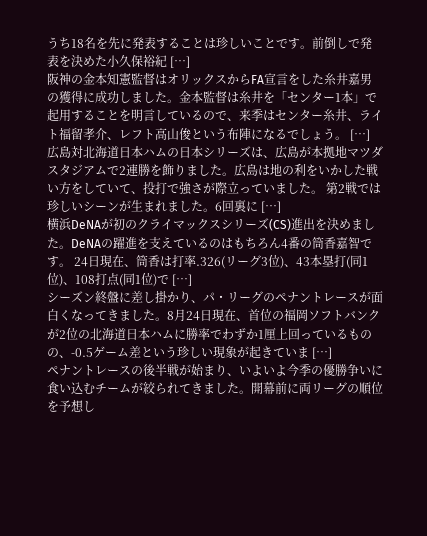うち18名を先に発表することは珍しいことです。前倒しで発表を決めた小久保裕紀 […]
阪神の金本知憲監督はオリックスからFA宣言をした糸井嘉男の獲得に成功しました。金本監督は糸井を「センター1本」で起用することを明言しているので、来季はセンター糸井、ライト福留孝介、レフト高山俊という布陣になるでしょう。 […]
広島対北海道日本ハムの日本シリーズは、広島が本拠地マツダスタジアムで2連勝を飾りました。広島は地の利をいかした戦い方をしていて、投打で強さが際立っていました。 第2戦では珍しいシーンが生まれました。6回裏に […]
横浜DeNAが初のクライマックスシリーズ(CS)進出を決めました。DeNAの躍進を支えているのはもちろん4番の筒香嘉智です。 24日現在、筒香は打率.326(リーグ3位)、43本塁打(同1位)、108打点(同1位)で […]
シーズン終盤に差し掛かり、パ・リーグのペナントレースが面白くなってきました。8月24日現在、首位の福岡ソフトバンクが2位の北海道日本ハムに勝率でわずか1厘上回っているものの、-0.5ゲーム差という珍しい現象が起きていま […]
ペナントレースの後半戦が始まり、いよいよ今季の優勝争いに食い込むチームが絞られてきました。開幕前に両リーグの順位を予想し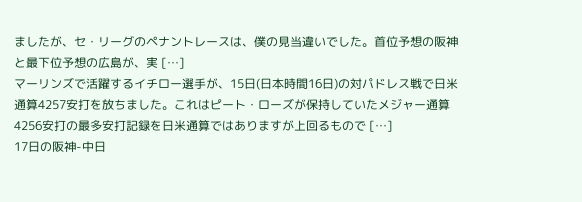ましたが、セ・リーグのペナントレースは、僕の見当違いでした。首位予想の阪神と最下位予想の広島が、実 […]
マーリンズで活躍するイチロー選手が、15日(日本時間16日)の対パドレス戦で日米通算4257安打を放ちました。これはピート・ローズが保持していたメジャー通算4256安打の最多安打記録を日米通算ではありますが上回るもので […]
17日の阪神-中日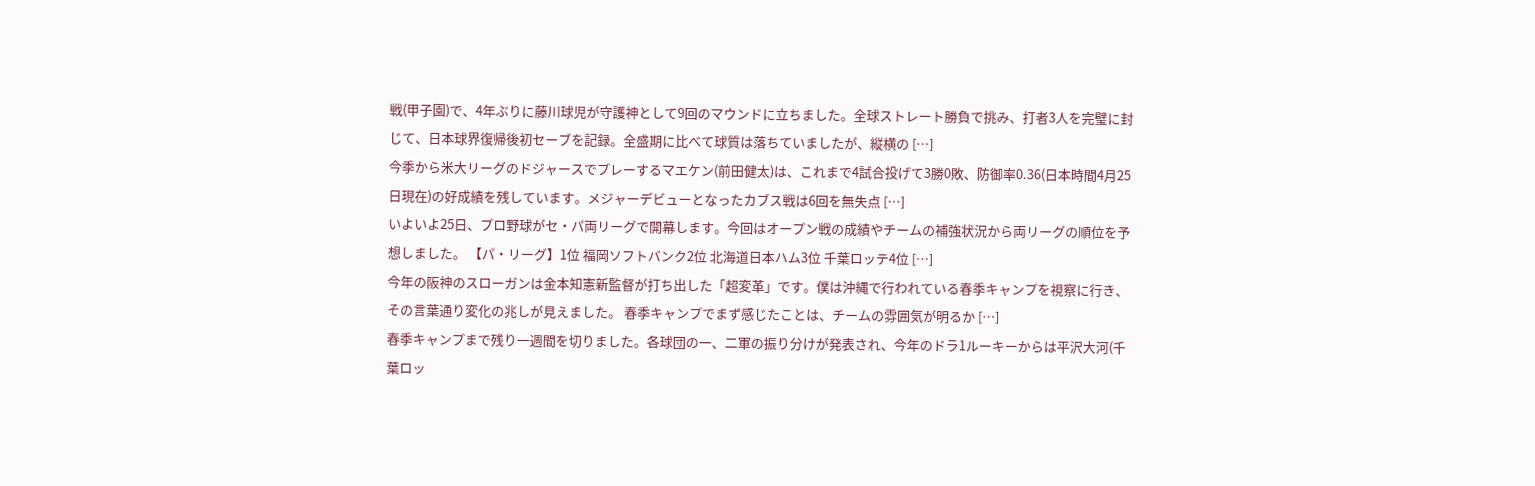戦(甲子園)で、4年ぶりに藤川球児が守護神として9回のマウンドに立ちました。全球ストレート勝負で挑み、打者3人を完璧に封じて、日本球界復帰後初セーブを記録。全盛期に比べて球質は落ちていましたが、縦横の […]
今季から米大リーグのドジャースでプレーするマエケン(前田健太)は、これまで4試合投げて3勝0敗、防御率0.36(日本時間4月25日現在)の好成績を残しています。メジャーデビューとなったカブス戦は6回を無失点 […]
いよいよ25日、プロ野球がセ・パ両リーグで開幕します。今回はオープン戦の成績やチームの補強状況から両リーグの順位を予想しました。 【パ・リーグ】1位 福岡ソフトバンク2位 北海道日本ハム3位 千葉ロッテ4位 […]
今年の阪神のスローガンは金本知憲新監督が打ち出した「超変革」です。僕は沖縄で行われている春季キャンプを視察に行き、その言葉通り変化の兆しが見えました。 春季キャンプでまず感じたことは、チームの雰囲気が明るか […]
春季キャンプまで残り一週間を切りました。各球団の一、二軍の振り分けが発表され、今年のドラ1ルーキーからは平沢大河(千葉ロッ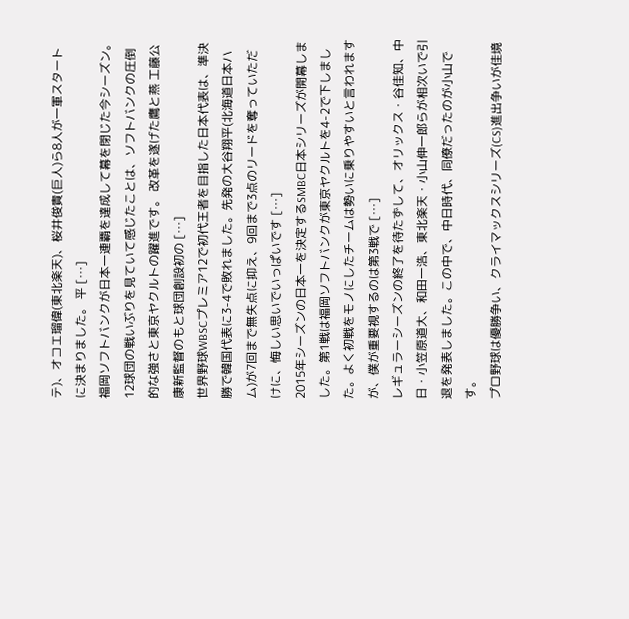テ)、オコエ瑠偉(東北楽天)、桜井俊貴(巨人)ら8人が一軍スタートに決まりました。 平 […]
福岡ソフトバンクが日本一連覇を達成して幕を閉じた今シーズン。12球団の戦いぶりを見ていて感じたことは、ソフトバンクの圧倒的な強さと東京ヤクルトの躍進です。 改革を遂げた鷹と燕 工藤公康新監督のもと球団創設初の […]
世界野球WBSCプレミア12で初代王者を目指した日本代表は、準決勝で韓国代表に3-4で敗れました。先発の大谷翔平(北海道日本ハム)が7回まで無失点に抑え、9回まで3点のリードを奪っていただけに、悔しい思いでいっぱいです […]
2015年シーズンの日本一を決定するSMBC日本シリーズが開幕しました。第1戦は福岡ソフトバンクが東京ヤクルトを4-2で下しました。よく初戦をモノにしたチームは勢いに乗りやすいと言われますが、僕が重要視するのは第3戦で […]
レギュラーシーズンの終了を待たずして、オリックス・谷佳知、中日・小笠原道大、和田一浩、東北楽天・小山伸一郎らが相次いで引退を発表しました。この中で、中日時代、同僚だったのが小山です。
プロ野球は優勝争い、クライマックスシリーズ(CS)進出争いが佳境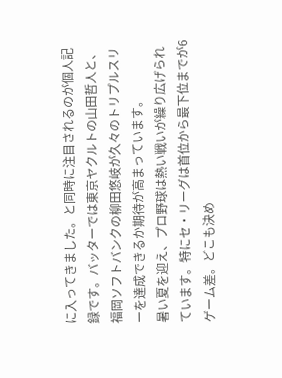に入ってきました。と同時に注目されるのが個人記録です。バッターでは東京ヤクルトの山田哲人と、福岡ソフトバンクの柳田悠岐が久々のトリプルスリーを達成できるか期待が高まっています。
暑い夏を迎え、プロ野球は熱い戦いが繰り広げられています。特にセ・リーグは首位から最下位までが6ゲーム差。どこも決め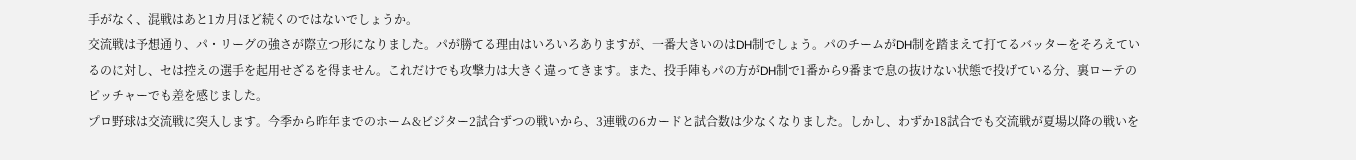手がなく、混戦はあと1カ月ほど続くのではないでしょうか。
交流戦は予想通り、パ・リーグの強さが際立つ形になりました。パが勝てる理由はいろいろありますが、一番大きいのはDH制でしょう。パのチームがDH制を踏まえて打てるバッターをそろえているのに対し、セは控えの選手を起用せざるを得ません。これだけでも攻撃力は大きく違ってきます。また、投手陣もパの方がDH制で1番から9番まで息の抜けない状態で投げている分、裏ローテのピッチャーでも差を感じました。
プロ野球は交流戦に突入します。今季から昨年までのホーム&ビジター2試合ずつの戦いから、3連戦の6カードと試合数は少なくなりました。しかし、わずか18試合でも交流戦が夏場以降の戦いを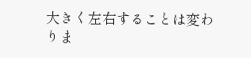大きく左右することは変わりま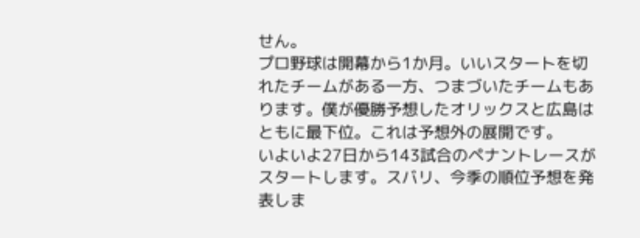せん。
プロ野球は開幕から1か月。いいスタートを切れたチームがある一方、つまづいたチームもあります。僕が優勝予想したオリックスと広島はともに最下位。これは予想外の展開です。
いよいよ27日から143試合のペナントレースがスタートします。スバリ、今季の順位予想を発表しま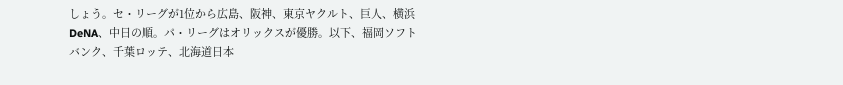しょう。セ・リーグが1位から広島、阪神、東京ヤクルト、巨人、横浜DeNA、中日の順。パ・リーグはオリックスが優勝。以下、福岡ソフトバンク、千葉ロッテ、北海道日本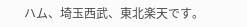ハム、埼玉西武、東北楽天です。